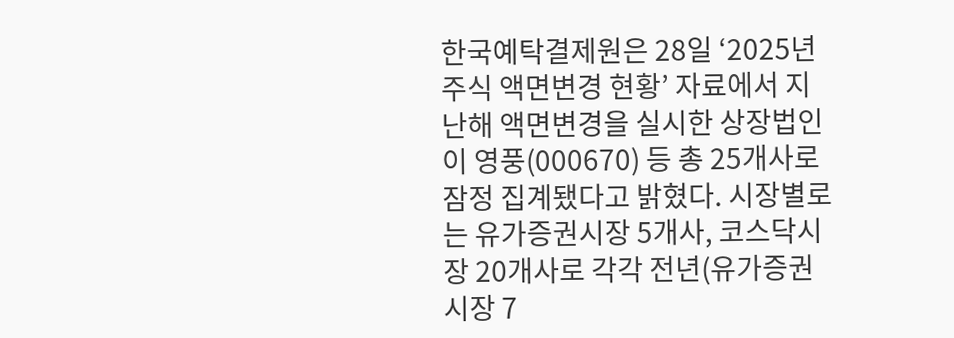한국예탁결제원은 28일 ‘2025년 주식 액면변경 현황’ 자료에서 지난해 액면변경을 실시한 상장법인이 영풍(000670) 등 총 25개사로 잠정 집계됐다고 밝혔다. 시장별로는 유가증권시장 5개사, 코스닥시장 20개사로 각각 전년(유가증권시장 7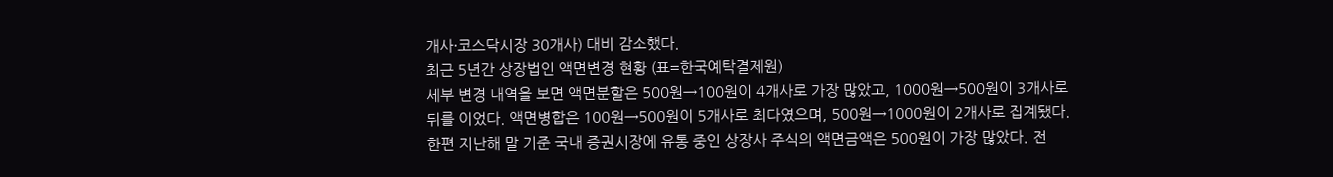개사·코스닥시장 30개사) 대비 감소했다.
최근 5년간 상장법인 액면변경 현황 (표=한국예탁결제원)
세부 변경 내역을 보면 액면분할은 500원→100원이 4개사로 가장 많았고, 1000원→500원이 3개사로 뒤를 이었다. 액면병합은 100원→500원이 5개사로 최다였으며, 500원→1000원이 2개사로 집계됐다.
한편 지난해 말 기준 국내 증권시장에 유통 중인 상장사 주식의 액면금액은 500원이 가장 많았다. 전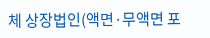체 상장법인(액면·무액면 포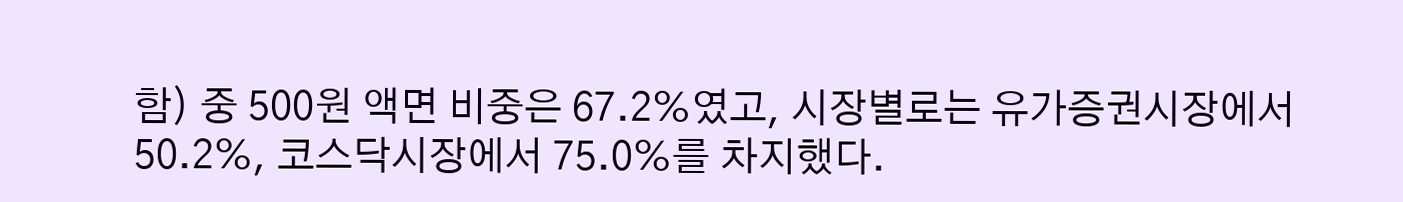함) 중 500원 액면 비중은 67.2%였고, 시장별로는 유가증권시장에서 50.2%, 코스닥시장에서 75.0%를 차지했다.